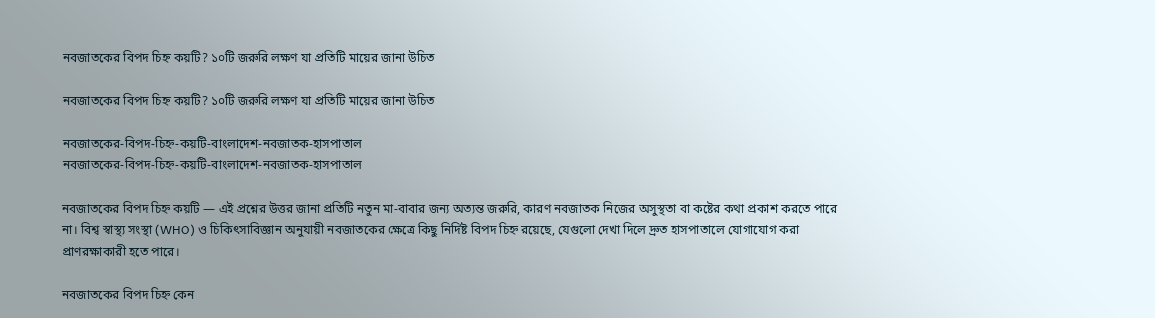নবজাতকের বিপদ চিহ্ন কয়টি? ১০টি জরুরি লক্ষণ যা প্রতিটি মায়ের জানা উচিত

নবজাতকের বিপদ চিহ্ন কয়টি? ১০টি জরুরি লক্ষণ যা প্রতিটি মায়ের জানা উচিত

নবজাতকের-বিপদ-চিহ্ন-কয়টি-বাংলাদেশ-নবজাতক-হাসপাতাল
নবজাতকের-বিপদ-চিহ্ন-কয়টি-বাংলাদেশ-নবজাতক-হাসপাতাল

নবজাতকের বিপদ চিহ্ন কয়টি — এই প্রশ্নের উত্তর জানা প্রতিটি নতুন মা-বাবার জন্য অত্যন্ত জরুরি, কারণ নবজাতক নিজের অসুস্থতা বা কষ্টের কথা প্রকাশ করতে পারে না। বিশ্ব স্বাস্থ্য সংস্থা (WHO) ও চিকিৎসাবিজ্ঞান অনুযায়ী নবজাতকের ক্ষেত্রে কিছু নির্দিষ্ট বিপদ চিহ্ন রয়েছে, যেগুলো দেখা দিলে দ্রুত হাসপাতালে যোগাযোগ করা প্রাণরক্ষাকারী হতে পারে।

নবজাতকের বিপদ চিহ্ন কেন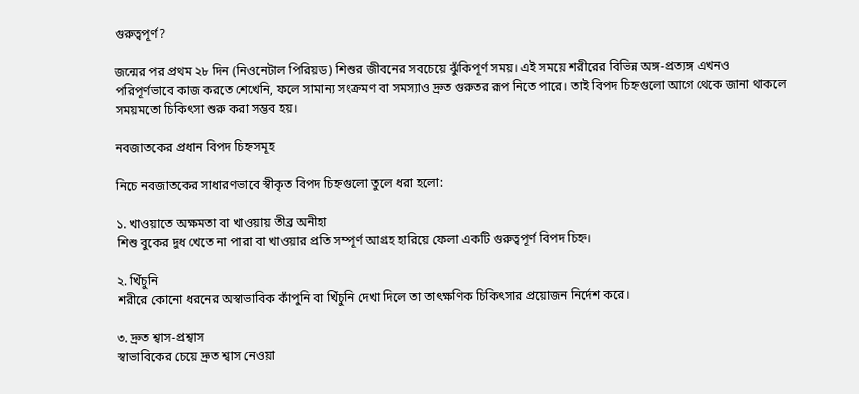গুরুত্বপূর্ণ?

জন্মের পর প্রথম ২৮ দিন (নিওনেটাল পিরিয়ড) শিশুর জীবনের সবচেয়ে ঝুঁকিপূর্ণ সময়। এই সময়ে শরীরের বিভিন্ন অঙ্গ-প্রত্যঙ্গ এখনও পরিপূর্ণভাবে কাজ করতে শেখেনি, ফলে সামান্য সংক্রমণ বা সমস্যাও দ্রুত গুরুতর রূপ নিতে পারে। তাই বিপদ চিহ্নগুলো আগে থেকে জানা থাকলে সময়মতো চিকিৎসা শুরু করা সম্ভব হয়।

নবজাতকের প্রধান বিপদ চিহ্নসমূহ

নিচে নবজাতকের সাধারণভাবে স্বীকৃত বিপদ চিহ্নগুলো তুলে ধরা হলো:

১. খাওয়াতে অক্ষমতা বা খাওয়ায় তীব্র অনীহা
শিশু বুকের দুধ খেতে না পারা বা খাওয়ার প্রতি সম্পূর্ণ আগ্রহ হারিয়ে ফেলা একটি গুরুত্বপূর্ণ বিপদ চিহ্ন।

২. খিঁচুনি
শরীরে কোনো ধরনের অস্বাভাবিক কাঁপুনি বা খিঁচুনি দেখা দিলে তা তাৎক্ষণিক চিকিৎসার প্রয়োজন নির্দেশ করে।

৩. দ্রুত শ্বাস-প্রশ্বাস
স্বাভাবিকের চেয়ে দ্রুত শ্বাস নেওয়া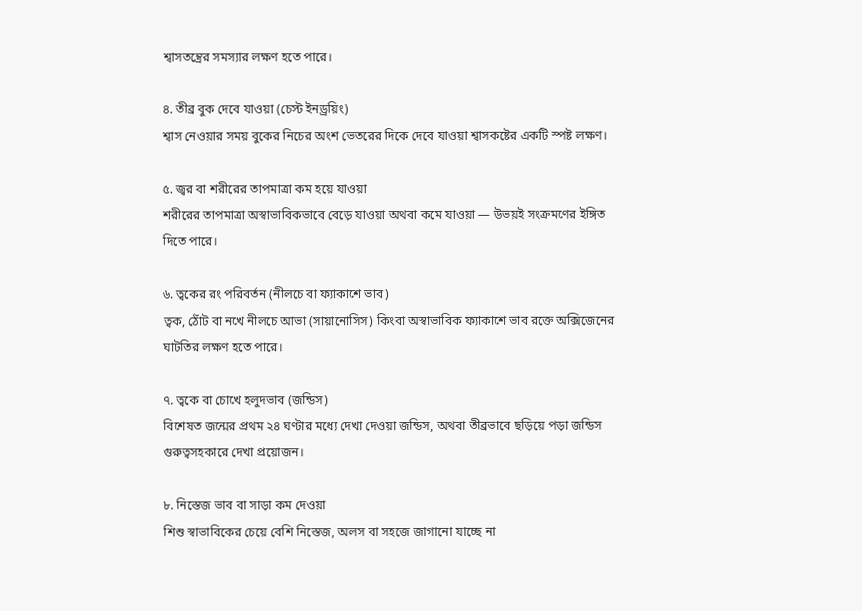শ্বাসতন্ত্রের সমস্যার লক্ষণ হতে পারে।

৪. তীব্র বুক দেবে যাওয়া (চেস্ট ইনড্রয়িং)
শ্বাস নেওয়ার সময় বুকের নিচের অংশ ভেতরের দিকে দেবে যাওয়া শ্বাসকষ্টের একটি স্পষ্ট লক্ষণ।

৫. জ্বর বা শরীরের তাপমাত্রা কম হয়ে যাওয়া
শরীরের তাপমাত্রা অস্বাভাবিকভাবে বেড়ে যাওয়া অথবা কমে যাওয়া — উভয়ই সংক্রমণের ইঙ্গিত দিতে পারে।

৬. ত্বকের রং পরিবর্তন (নীলচে বা ফ্যাকাশে ভাব)
ত্বক, ঠোঁট বা নখে নীলচে আভা (সায়ানোসিস) কিংবা অস্বাভাবিক ফ্যাকাশে ভাব রক্তে অক্সিজেনের ঘাটতির লক্ষণ হতে পারে।

৭. ত্বকে বা চোখে হলুদভাব (জন্ডিস)
বিশেষত জন্মের প্রথম ২৪ ঘণ্টার মধ্যে দেখা দেওয়া জন্ডিস, অথবা তীব্রভাবে ছড়িয়ে পড়া জন্ডিস গুরুত্বসহকারে দেখা প্রয়োজন।

৮. নিস্তেজ ভাব বা সাড়া কম দেওয়া
শিশু স্বাভাবিকের চেয়ে বেশি নিস্তেজ, অলস বা সহজে জাগানো যাচ্ছে না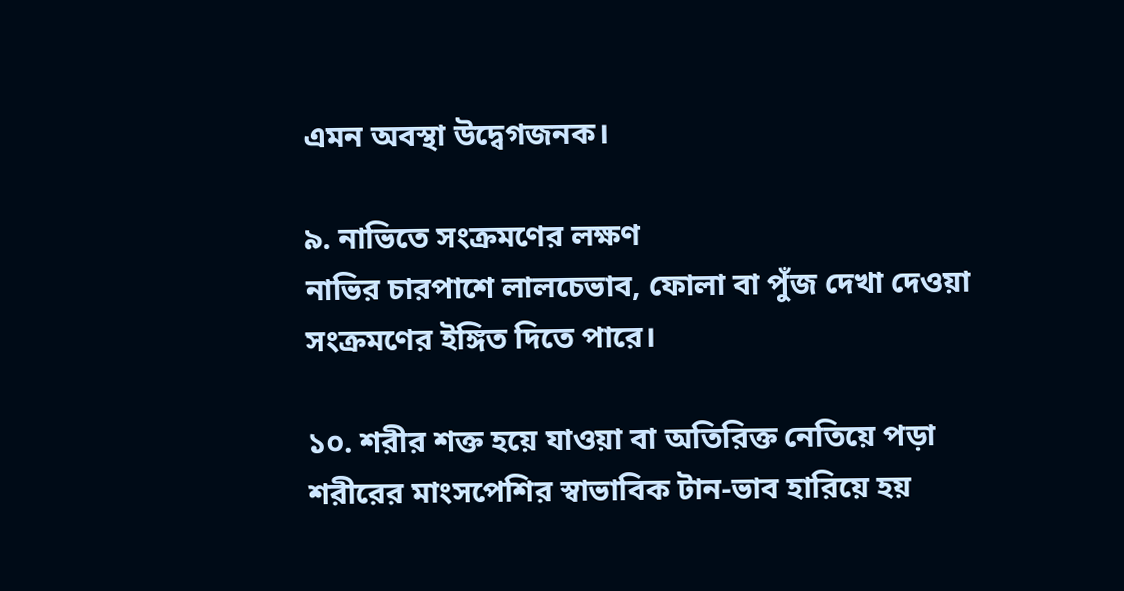এমন অবস্থা উদ্বেগজনক।

৯. নাভিতে সংক্রমণের লক্ষণ
নাভির চারপাশে লালচেভাব, ফোলা বা পুঁজ দেখা দেওয়া সংক্রমণের ইঙ্গিত দিতে পারে।

১০. শরীর শক্ত হয়ে যাওয়া বা অতিরিক্ত নেতিয়ে পড়া
শরীরের মাংসপেশির স্বাভাবিক টান-ভাব হারিয়ে হয়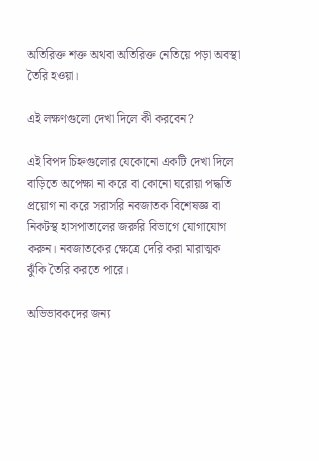অতিরিক্ত শক্ত অথবা অতিরিক্ত নেতিয়ে পড়া অবস্থা তৈরি হওয়া।

এই লক্ষণগুলো দেখা দিলে কী করবেন?

এই বিপদ চিহ্নগুলোর যেকোনো একটি দেখা দিলে বাড়িতে অপেক্ষা না করে বা কোনো ঘরোয়া পদ্ধতি প্রয়োগ না করে সরাসরি নবজাতক বিশেষজ্ঞ বা নিকটস্থ হাসপাতালের জরুরি বিভাগে যোগাযোগ করুন। নবজাতকের ক্ষেত্রে দেরি করা মারাত্মক ঝুঁকি তৈরি করতে পারে।

অভিভাবকদের জন্য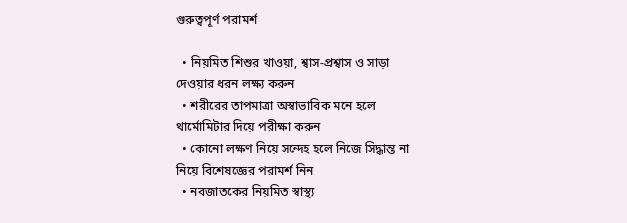গুরুত্বপূর্ণ পরামর্শ

  • নিয়মিত শিশুর খাওয়া, শ্বাস-প্রশ্বাস ও সাড়া দেওয়ার ধরন লক্ষ্য করুন
  • শরীরের তাপমাত্রা অস্বাভাবিক মনে হলে থার্মোমিটার দিয়ে পরীক্ষা করুন
  • কোনো লক্ষণ নিয়ে সন্দেহ হলে নিজে সিদ্ধান্ত না নিয়ে বিশেষজ্ঞের পরামর্শ নিন
  • নবজাতকের নিয়মিত স্বাস্থ্য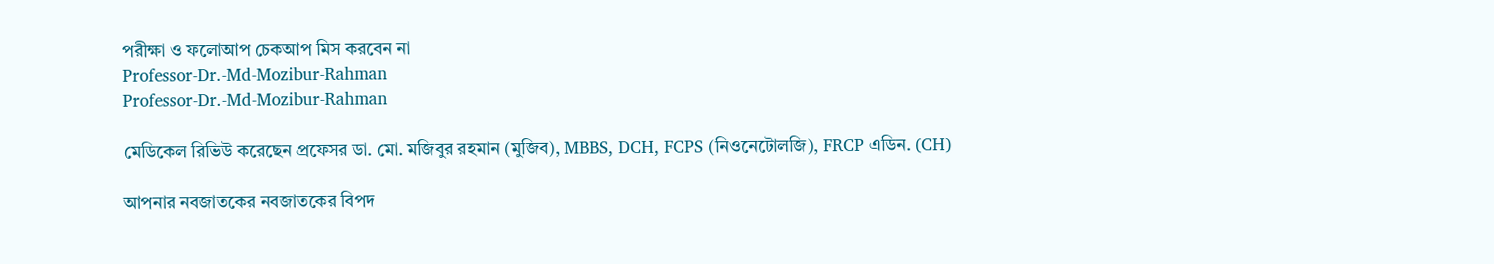পরীক্ষা ও ফলোআপ চেকআপ মিস করবেন না
Professor-Dr.-Md-Mozibur-Rahman
Professor-Dr.-Md-Mozibur-Rahman

মেডিকেল রিভিউ করেছেন প্রফেসর ডা. মো. মজিবুর রহমান (মুজিব), MBBS, DCH, FCPS (নিওনেটোলজি), FRCP এডিন. (CH)

আপনার নবজাতকের নবজাতকের বিপদ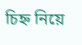চিহ্ন নিয়ে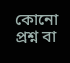কোনো প্রশ্ন বা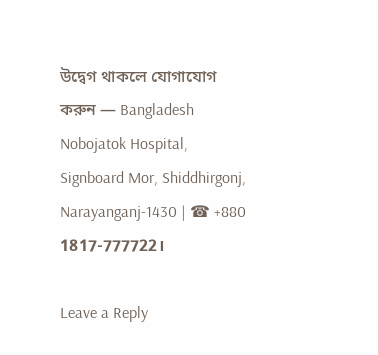উদ্বেগ থাকলে যোগাযোগ করুন — Bangladesh Nobojatok Hospital, Signboard Mor, Shiddhirgonj, Narayanganj-1430 | ☎ +880 1817-777722।

Leave a Reply